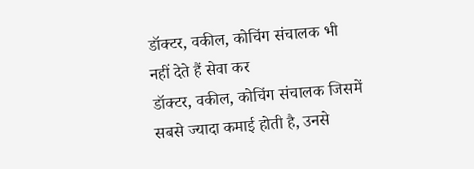डॉक्टर, वकील, कोचिंग संचालक भी नहीं देते हैं सेवा कर
डॉक्टर, वकील, कोचिंग संचालक जिसमें सबसे ज्यादा कमाई होती है, उनसे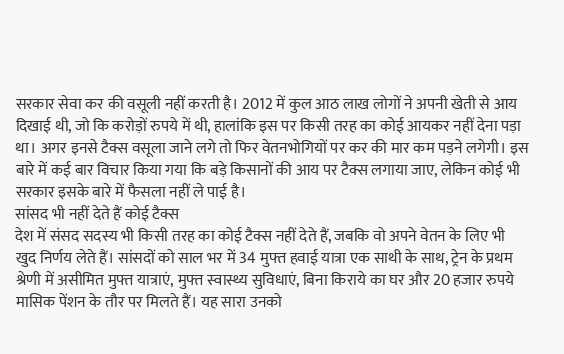सरकार सेवा कर की वसूली नहीं करती है। 2012 में कुल आठ लाख लोगों ने अपनी खेती से आय दिखाई थी, जो कि करोड़ों रुपये में थी, हालांकि इस पर किसी तरह का कोई आयकर नहीं देना पड़ा था। अगर इनसे टैक्स वसूला जाने लगे तो फिर वेतनभोगियों पर कर की मार कम पड़ने लगेगी। इस बारे में कई बार विचार किया गया कि बड़े किसानों की आय पर टैक्स लगाया जाए, लेकिन कोई भी सरकार इसके बारे में फैसला नहीं ले पाई है।
सांसद भी नहीं देते हैं कोई टैक्स
देश में संसद सदस्य भी किसी तरह का कोई टैक्स नहीं देते हैं, जबकि वो अपने वेतन के लिए भी खुद निर्णय लेते हैं। सांसदों को साल भर में 34 मुफ्त हवाई यात्रा एक साथी के साथ, ट्रेन के प्रथम श्रेणी में असीमित मुफ्त यात्राएं, मुफ्त स्वास्थ्य सुविधाएं, बिना किराये का घर और 20 हजार रुपये मासिक पेंशन के तौर पर मिलते हैं। यह सारा उनको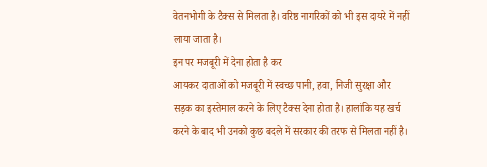वेतनभोगी के टैक्स से मिलता है। वरिष्ठ नागरिकों को भी इस दायरे में नहीं लाया जाता है।
इन पर मजबूरी में देना होता है कर
आयकर दाताओं को मजबूरी में स्वच्छ पानी, हवा, निजी सुरक्षा और सड़क का इस्तेमाल करने के लिए टैक्स देना होता है। हालांकि यह खर्च करने के बाद भी उनको कुछ बदले में सरकार की तरफ से मिलता नहीं है।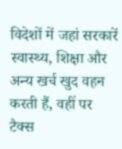विदेशों में जहां सरकारें स्वास्थ्य, शिक्षा और अन्य खर्च खुद वहन करती हैं, वहीं पर टैक्स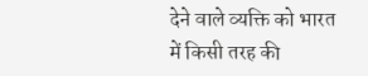देने वाले व्यक्ति को भारत में किसी तरह की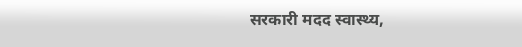सरकारी मदद स्वास्थ्य,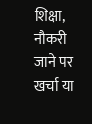शिक्षा, नौकरी जाने पर खर्चा या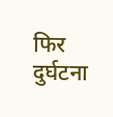फिर दुर्घटना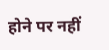होने पर नहीं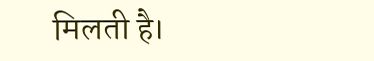मिलती है।